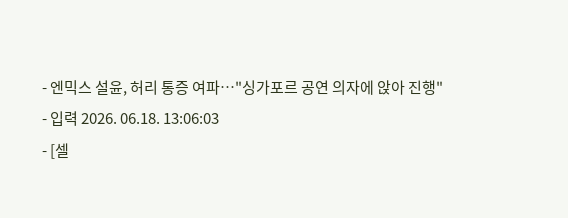- 엔믹스 설윤, 허리 통증 여파…"싱가포르 공연 의자에 앉아 진행"
- 입력 2026. 06.18. 13:06:03
- [셀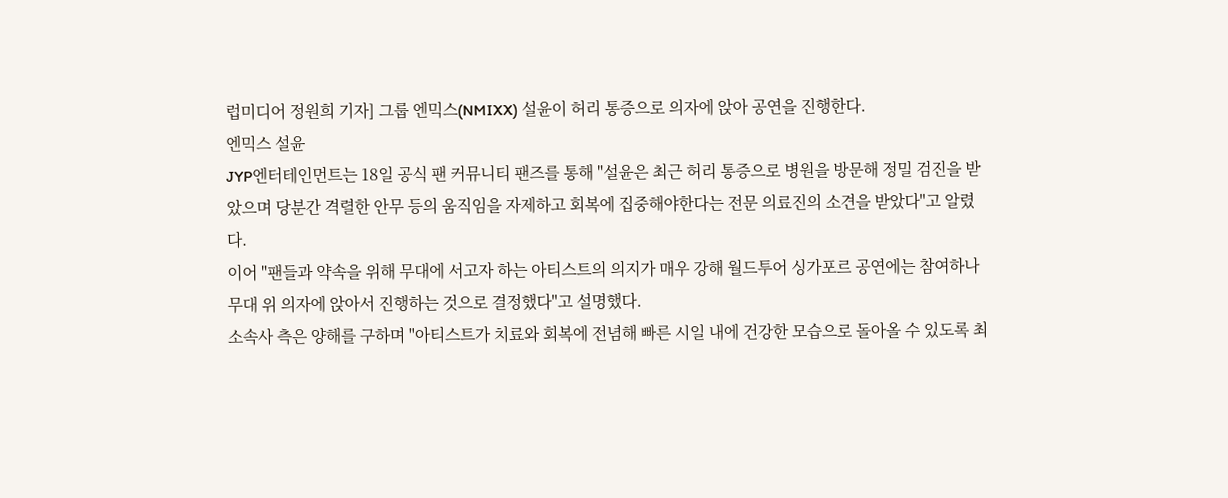럽미디어 정원희 기자] 그룹 엔믹스(NMIXX) 설윤이 허리 통증으로 의자에 앉아 공연을 진행한다.
엔믹스 설윤
JYP엔터테인먼트는 18일 공식 팬 커뮤니티 팬즈를 통해 "설윤은 최근 허리 통증으로 병원을 방문해 정밀 검진을 받았으며 당분간 격렬한 안무 등의 움직임을 자제하고 회복에 집중해야한다는 전문 의료진의 소견을 받았다"고 알렸다.
이어 "팬들과 약속을 위해 무대에 서고자 하는 아티스트의 의지가 매우 강해 월드투어 싱가포르 공연에는 참여하나 무대 위 의자에 앉아서 진행하는 것으로 결정했다"고 설명했다.
소속사 측은 양해를 구하며 "아티스트가 치료와 회복에 전념해 빠른 시일 내에 건강한 모습으로 돌아올 수 있도록 최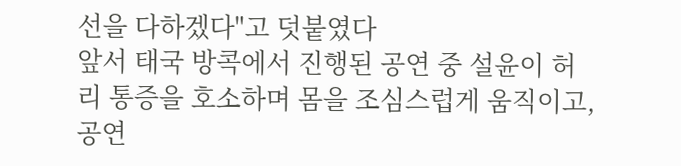선을 다하겠다"고 덧붙였다
앞서 태국 방콕에서 진행된 공연 중 설윤이 허리 통증을 호소하며 몸을 조심스럽게 움직이고, 공연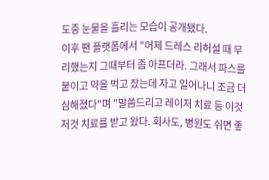도중 눈물을 흘리는 모습이 공개됐다.
이후 팬 플랫폼에서 "어제 드레스 리허설 때 무리했는지 그때부터 좀 아프더라. 그래서 파스를 붙이고 약을 먹고 잤는데 자고 일어나니 조금 더 심해졌다"며 "말씀드리고 레이저 치료 등 이것저것 치료를 받고 왔다. 회사도, 병원도 쉬면 좋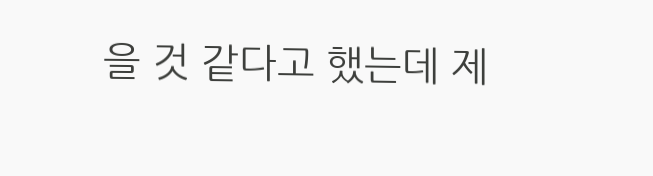을 것 같다고 했는데 제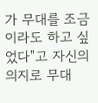가 무대를 조금이라도 하고 싶었다"고 자신의 의지로 무대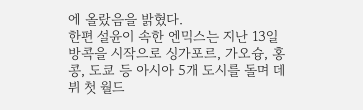에 올랐음을 밝혔다.
한편 설윤이 속한 엔믹스는 지난 13일 방콕을 시작으로 싱가포르, 가오슝, 홍콩, 도쿄 등 아시아 5개 도시를 돌며 데뷔 첫 월드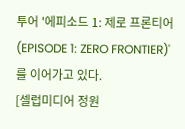투어 '에피소드 1: 제로 프론티어(EPISODE 1: ZERO FRONTIER)'를 이어가고 있다.
[셀럽미디어 정원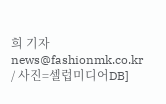희 기자 news@fashionmk.co.kr / 사진=셀럽미디어DB]